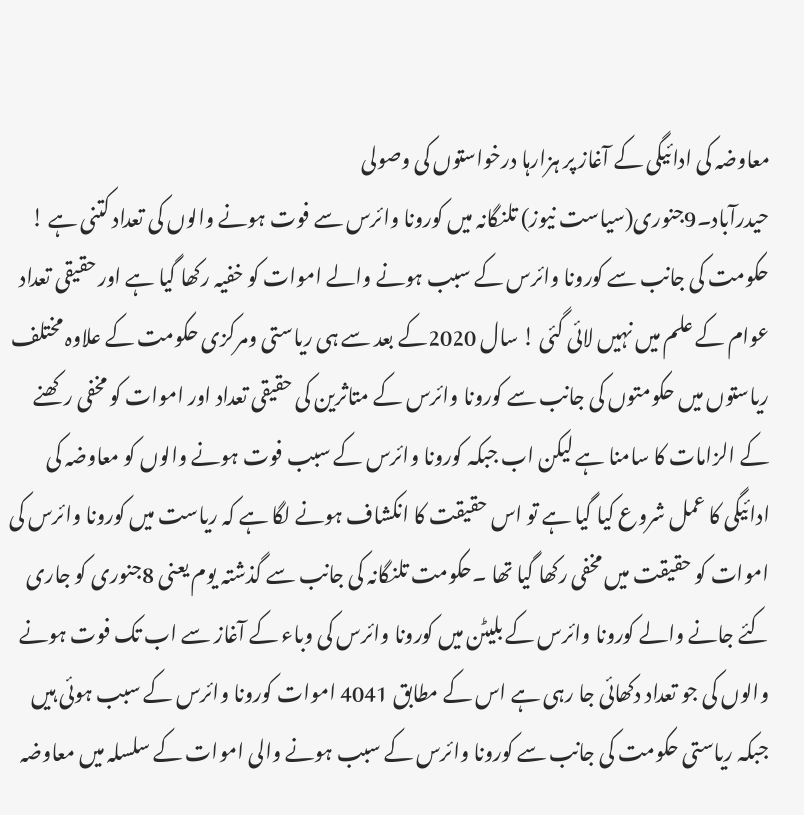معاوضہ کی ادائیگی کے آغاز پر ہزارہا درخواستوں کی وصولی
حیدرآباد۔9جنوری(سیاست نیوز) تلنگانہ میں کورونا وائرس سے فوت ہونے والوں کی تعداد کتنی ہے ! حکومت کی جانب سے کورونا وائرس کے سبب ہونے والے اموات کو خفیہ رکھا گیا ہے اور حقیقی تعداد عوام کے علم میں نہیں لائی گئی ! سال 2020کے بعد سے ہی ریاستی ومرکزی حکومت کے علاوہ مختلف ریاستوں میں حکومتوں کی جانب سے کورونا وائرس کے متاثرین کی حقیقی تعداد اور اموات کو مخفی رکھنے کے الزامات کا سامنا ہے لیکن اب جبکہ کورونا وائرس کے سبب فوت ہونے والوں کو معاوضہ کی ادائیگی کا عمل شروع کیا گیا ہے تو اس حقیقت کا انکشاف ہونے لگا ہے کہ ریاست میں کورونا وائرس کی اموات کو حقیقت میں مخفی رکھا گیا تھا ۔حکومت تلنگانہ کی جانب سے گذشتہ یوم یعنی 8جنوری کو جاری کئے جانے والے کورونا وائرس کے بلیٹن میں کورونا وائرس کی وباء کے آغاز سے اب تک فوت ہونے والوں کی جو تعداد دکھائی جا رہی ہے اس کے مطابق 4041 اموات کورونا وائرس کے سبب ہوئی ہیں جبکہ ریاستی حکومت کی جانب سے کورونا وائرس کے سبب ہونے والی اموات کے سلسلہ میں معاوضہ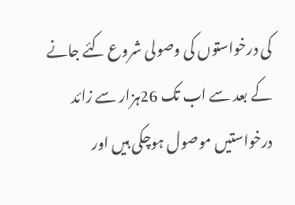کی درخواستوں کی وصولی شروع کئے جانے کے بعد سے اب تک 26ہزار سے زائد درخواستیں موصول ہوچکی ہیں اور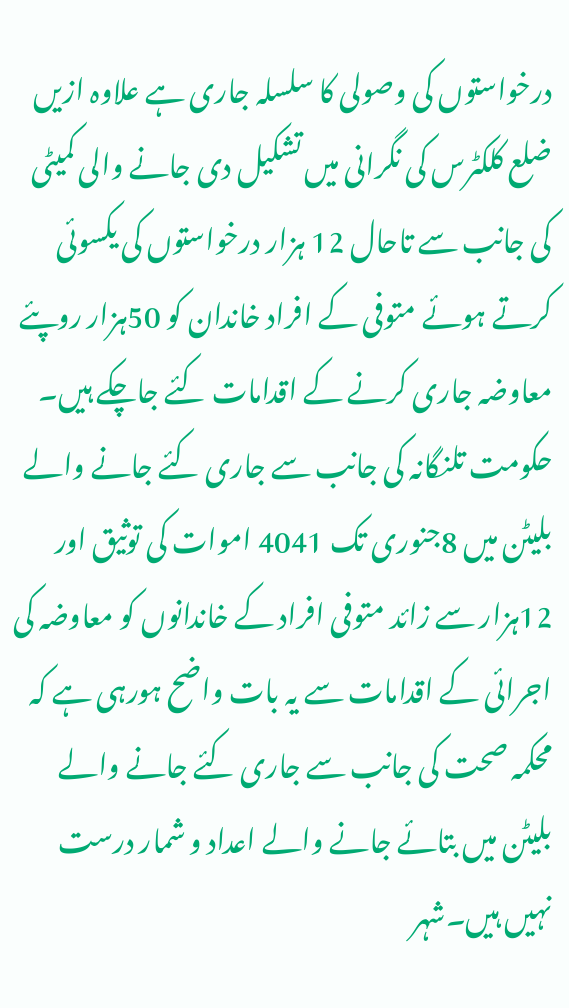درخواستوں کی وصولی کا سلسلہ جاری ہے علاوہ ازیں ضلع کلکٹرس کی نگرانی میں تشکیل دی جانے والی کمیٹی کی جانب سے تاحال 12 ہزار درخواستوں کی یکسوئی کرتے ہوئے متوفی کے افراد خاندان کو 50ہزار روپئے معاوضہ جاری کرنے کے اقدامات کئے جاچکے ہیں۔ حکومت تلنگانہ کی جانب سے جاری کئے جانے والے بلیٹن میں 8جنوری تک 4041 اموات کی توثیق اور 12ہزار سے زائد متوفی افراد کے خاندانوں کو معاوضہ کی اجرائی کے اقدامات سے یہ بات واضح ہورہی ہے کہ محکمہ صحت کی جانب سے جاری کئے جانے والے بلیٹن میں بتائے جانے والے اعداد و شمار درست نہیں ہیں۔شہر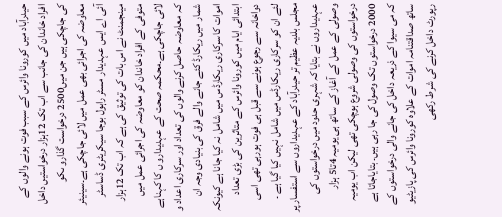حیدرآباد میں کورونا وائرس کے سبب فوت ہونے والوں کے افراد خاندان کی جانب سے اب تک 12ہزار درخواستیں داخل کی جاچکی ہیں جن میں2500 درخواست گذارو ںکو معاوضہ کی اجرائی بھی عمل میں لائی جاچکی ہے۔سینیئر آئی اے ایس عہدیدار مسٹر راہول بوجا سیکریٹری ڈساسٹر مینجمنٹ نے اس بات کی توثیق کی ہے کہ اب تک 12ہزار متوفی کے افراد خاندان کو معاوضہ کی اجرائی عمل میں لائی جاچکی ہے۔محکمہ صحت کے عہدیدارو ں کا کہناہے کہ معاوضہ حاصل کرنے والوں کی تعداد اور سرکاری اعداد و شمار میں ریکارڈ کئے جانے والے فرق کی بنیادی وجہ ان اموات کا سرکاری ریکارڈس میں شامل نہ کیا جانا ہے کیونکہ ابتدائی ایام میں کورونا وائرس کے متاثرین کی بڑی تعداد دواخانہ سے رجوع ہونے سے قبل ہی فوت ہورہی تھی اسی لئے ان کو سرکاری ریکارڈس میں شامل نہیں کیا گیا ہے ۔ مجلس بلدیہ عظیم تر حیدرآباد کے عہدیداروں سے استفسار پر عہدیداروں نے بتایا کہ شہری حدود میں درخواستوں کی وصولی کے عمل کے آغاز کے ساتھ ہی یومیہ 4تا5 ہزار درخواستوں کی وصولی شروع ہوچکی تھی لیکن اب یومیہ 2000 درخواستوں تک وصول کی جا رہی ہیں۔ بتایاجاتا ہے کہ می سیوا کے ذریعہ داخل کی جانے والی درخواستوں کے ساتھ صداقتنامہ اموات کے علاوہ کورونا وائرس کی پازیٹیو رپورٹ داخل کرنے کی شرط رکھی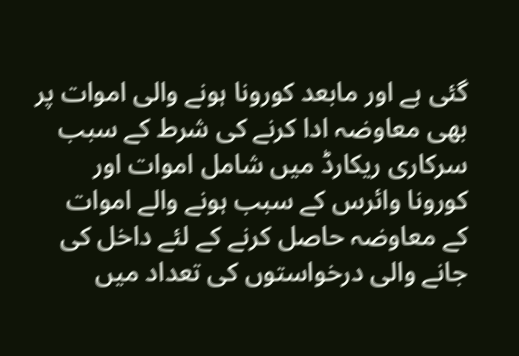گئی ہے اور مابعد کورونا ہونے والی اموات پر بھی معاوضہ ادا کرنے کی شرط کے سبب سرکاری ریکارڈ میں شامل اموات اور کورونا وائرس کے سبب ہونے والے اموات کے معاوضہ حاصل کرنے کے لئے داخل کی جانے والی درخواستوں کی تعداد میں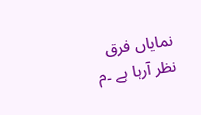نمایاں فرق نظر آرہا ہے ۔م